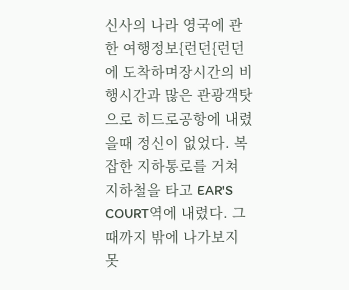신사의 나라 영국에 관한 여행정보{런던{런던에 도착하며장시간의 비행시간과 많은 관광객탓으로 히드로공항에 내렸을때 정신이 없었다. 복잡한 지하통로를 거쳐 지하철을 타고 EAR'S COURT역에 내렸다. 그때까지 밖에 나가보지 못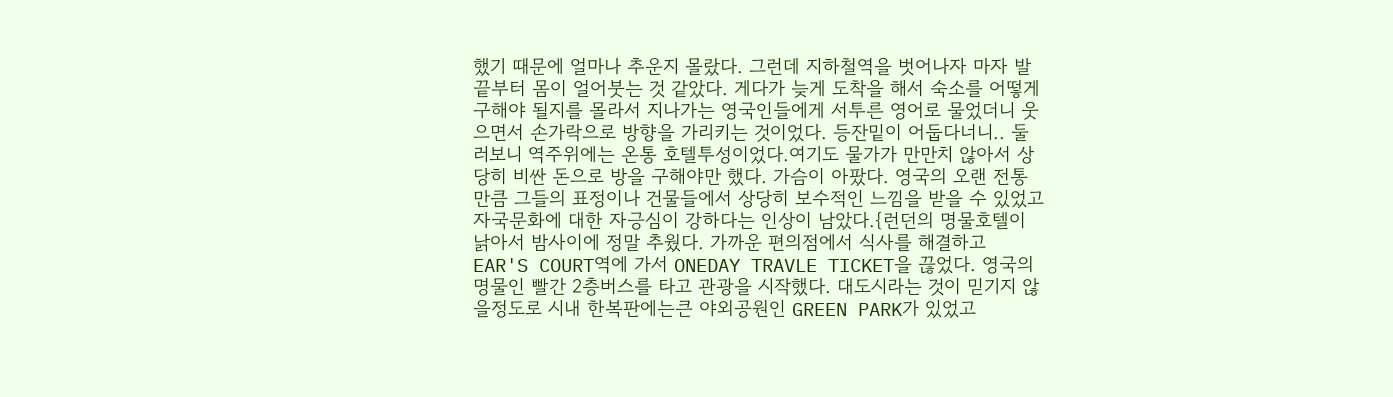했기 때문에 얼마나 추운지 몰랐다. 그런데 지하철역을 벗어나자 마자 발끝부터 몸이 얼어붓는 것 같았다. 게다가 늦게 도착을 해서 숙소를 어떻게 구해야 될지를 몰라서 지나가는 영국인들에게 서투른 영어로 물었더니 웃으면서 손가락으로 방향을 가리키는 것이었다. 등잔밑이 어둡다너니.. 둘러보니 역주위에는 온통 호텔투성이었다.여기도 물가가 만만치 않아서 상당히 비싼 돈으로 방을 구해야만 했다. 가슴이 아팠다. 영국의 오랜 전통만큼 그들의 표정이나 건물들에서 상당히 보수적인 느낌을 받을 수 있었고 자국문화에 대한 자긍심이 강하다는 인상이 남았다.{런던의 명물호텔이 낡아서 밤사이에 정말 추웠다. 가까운 편의점에서 식사를 해결하고 EAR'S COURT역에 가서 ONEDAY TRAVLE TICKET을 끊었다. 영국의 명물인 빨간 2층버스를 타고 관광을 시작했다. 대도시라는 것이 믿기지 않을정도로 시내 한복판에는큰 야외공원인 GREEN PARK가 있었고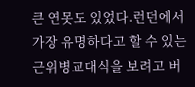큰 연못도 있었다.런던에서 가장 유명하다고 할 수 있는 근위병교대식을 보려고 버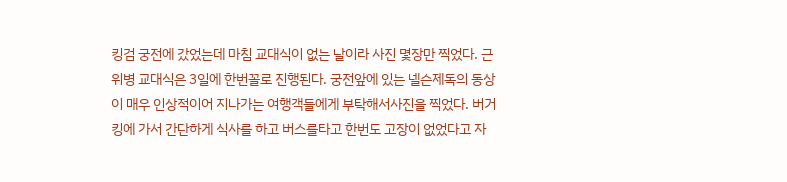킹검 궁전에 갔었는데 마침 교대식이 없는 날이라 사진 몇장만 찍었다. 근위병 교대식은 3일에 한번꼴로 진행된다. 궁전앞에 있는 넬슨제독의 동상이 매우 인상적이어 지나가는 여행객들에게 부탁해서사진을 찍었다. 버거킹에 가서 간단하게 식사를 하고 버스를타고 한번도 고장이 없었다고 자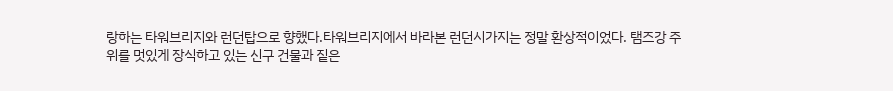랑하는 타워브리지와 런던탑으로 향했다.타워브리지에서 바라본 런던시가지는 정말 환상적이었다. 탬즈강 주위를 멋있게 장식하고 있는 신구 건물과 짙은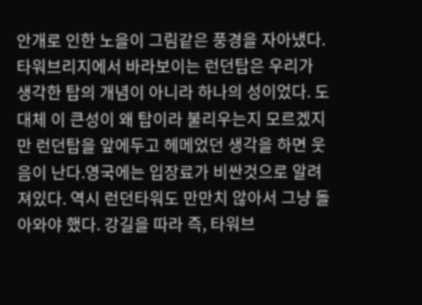안개로 인한 노을이 그림같은 풍경을 자아냈다. 타워브리지에서 바라보이는 런던탑은 우리가 생각한 탑의 개념이 아니라 하나의 성이었다. 도대체 이 큰성이 왜 탑이라 불리우는지 모르겠지만 런던탑을 앞에두고 헤메었던 생각을 하면 웃음이 난다.영국에는 입장료가 비싼것으로 알려져있다. 역시 런던타워도 만만치 않아서 그냥 돌아와야 했다. 강길을 따라 즉, 타워브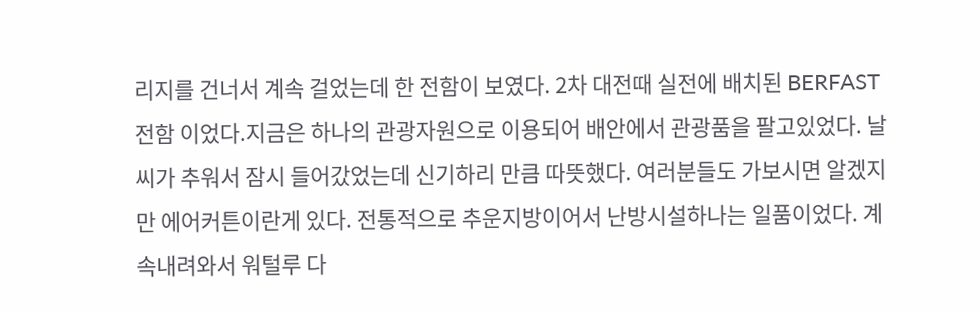리지를 건너서 계속 걸었는데 한 전함이 보였다. 2차 대전때 실전에 배치된 BERFAST전함 이었다.지금은 하나의 관광자원으로 이용되어 배안에서 관광품을 팔고있었다. 날씨가 추워서 잠시 들어갔었는데 신기하리 만큼 따뜻했다. 여러분들도 가보시면 알겠지만 에어커튼이란게 있다. 전통적으로 추운지방이어서 난방시설하나는 일품이었다. 계속내려와서 워털루 다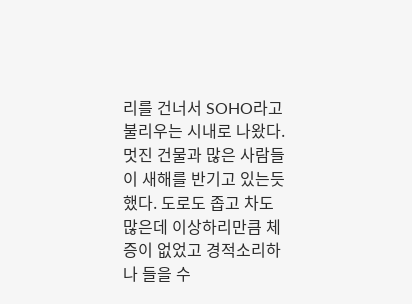리를 건너서 SOHO라고 불리우는 시내로 나왔다. 멋진 건물과 많은 사람들이 새해를 반기고 있는듯 했다. 도로도 좁고 차도 많은데 이상하리만큼 체증이 없었고 경적소리하나 들을 수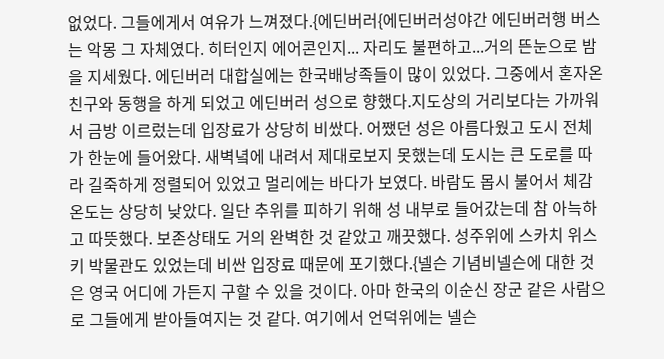없었다. 그들에게서 여유가 느껴졌다.{에딘버러{에딘버러성야간 에딘버러행 버스는 악몽 그 자체였다. 히터인지 에어콘인지... 자리도 불편하고...거의 뜬눈으로 밤을 지세웠다. 에딘버러 대합실에는 한국배낭족들이 많이 있었다. 그중에서 혼자온 친구와 동행을 하게 되었고 에딘버러 성으로 향했다.지도상의 거리보다는 가까워서 금방 이르렀는데 입장료가 상당히 비쌌다. 어쨌던 성은 아름다웠고 도시 전체가 한눈에 들어왔다. 새벽녘에 내려서 제대로보지 못했는데 도시는 큰 도로를 따라 길죽하게 정렬되어 있었고 멀리에는 바다가 보였다. 바람도 몹시 불어서 체감온도는 상당히 낮았다. 일단 추위를 피하기 위해 성 내부로 들어갔는데 참 아늑하고 따뜻했다. 보존상태도 거의 완벽한 것 같았고 깨끗했다. 성주위에 스카치 위스키 박물관도 있었는데 비싼 입장료 때문에 포기했다.{넬슨 기념비넬슨에 대한 것은 영국 어디에 가든지 구할 수 있을 것이다. 아마 한국의 이순신 장군 같은 사람으로 그들에게 받아들여지는 것 같다. 여기에서 언덕위에는 넬슨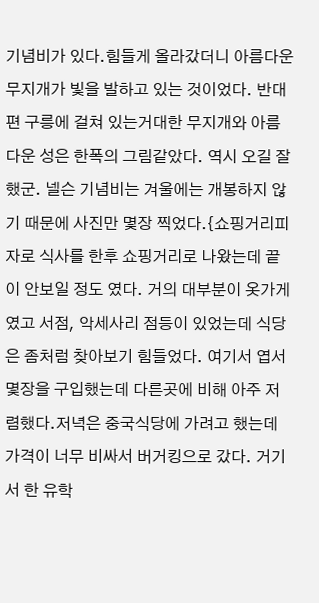기념비가 있다.힘들게 올라갔더니 아름다운 무지개가 빛을 발하고 있는 것이었다. 반대편 구릉에 걸쳐 있는거대한 무지개와 아름다운 성은 한폭의 그림같았다. 역시 오길 잘했군. 넬슨 기념비는 겨울에는 개봉하지 않기 때문에 사진만 몇장 찍었다.{쇼핑거리피자로 식사를 한후 쇼핑거리로 나왔는데 끝이 안보일 정도 였다. 거의 대부분이 옷가게였고 서점, 악세사리 점등이 있었는데 식당은 좀처럼 찾아보기 힘들었다. 여기서 엽서 몇장을 구입했는데 다른곳에 비해 아주 저렴했다.저녁은 중국식당에 가려고 했는데 가격이 너무 비싸서 버거킹으로 갔다. 거기서 한 유학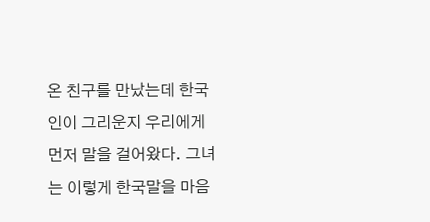온 친구를 만났는데 한국인이 그리운지 우리에게 먼저 말을 걸어왔다. 그녀는 이렇게 한국말을 마음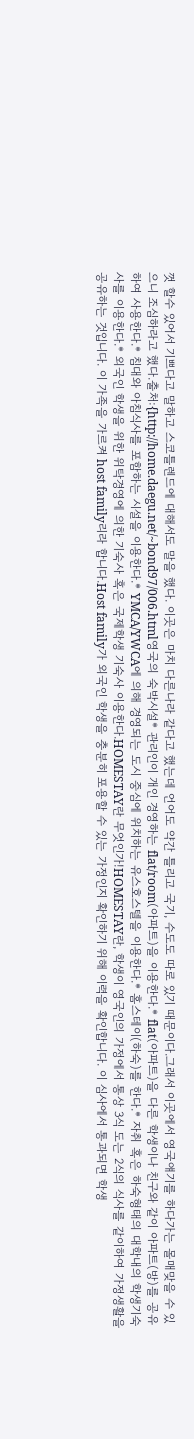껏 할수 있어서 기쁘다고 말하고 스코틀렌드에 대해서도 말을 했다. 이곳은 마치 다른나라 같다고 했는데 언어도 약간 틀리고 국기, 수도도 따로 있기 때문이다.그래서 이곳에서 영국얘기를 하다가는 몰매맞을 수 있으니 조심하라고 했다.출처:{http://home.daegu.net/~bond97/006.html영국의 숙박시설* 관리인이 개인 경영하는 flat/room(아파트)을 이용한다.* flat(아파트)을 다른 학생이나 친구와 같이 아파트(방)를 공유하여 사용한다.* 침대와 아침식사를 포함하는 시설을 이용한다.* YMCA/YWCA에 의해 경영되는 도시 중심에 위치하는 유스호스텔을 이용한다.* 홈스테이(하숙)를 한다.* 자취 혹은 하숙형태의 대학내의 학생기숙사를 이용한다.* 외국인 학생을 위한 위탁경영에 의한 기숙사 혹은 국제학생 기숙사 이용한다.HOMESTAY란 무엇인가!HOMESTAY란, 학생이 영국인의 가정에서 통상 3식 도는 2식의 식사를 같이하여 가정생활을 공유하는 것입니다. 이 가족을 가르켜 host family리라 합니다.Host family가 외국인 학생을 충분히 포용할 수 있는 가정인지 확인하기 위해 이력을 확인합니다. 이 심사에서 통과되면 학생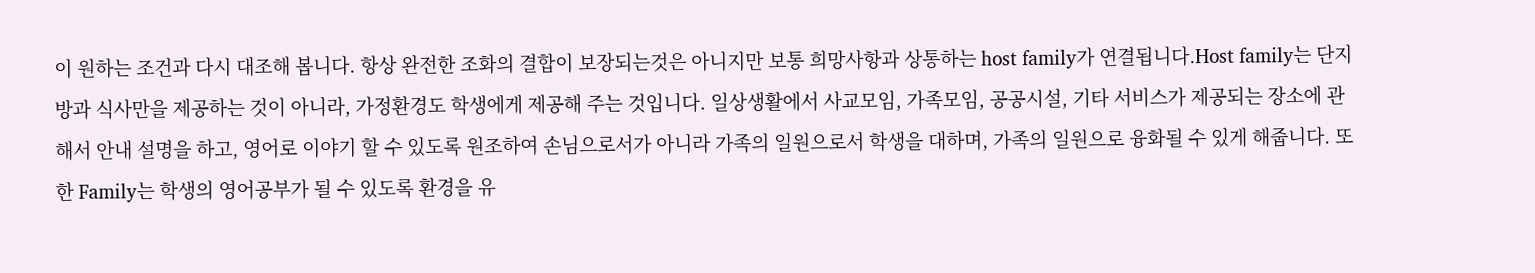이 원하는 조건과 다시 대조해 봅니다. 항상 완전한 조화의 결합이 보장되는것은 아니지만 보통 희망사항과 상통하는 host family가 연결됩니다.Host family는 단지 방과 식사만을 제공하는 것이 아니라, 가정환경도 학생에게 제공해 주는 것입니다. 일상생활에서 사교모임, 가족모임, 공공시설, 기타 서비스가 제공되는 장소에 관해서 안내 설명을 하고, 영어로 이야기 할 수 있도록 원조하여 손님으로서가 아니라 가족의 일원으로서 학생을 대하며, 가족의 일원으로 융화될 수 있게 해줍니다. 또한 Family는 학생의 영어공부가 될 수 있도록 환경을 유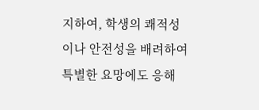지하여, 학생의 쾌적성이나 안전성을 배려하여 특별한 요망에도 응해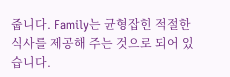줍니다. Family는 균형잡힌 적절한 식사를 제공해 주는 것으로 되어 있습니다.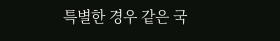특별한 경우 같은 국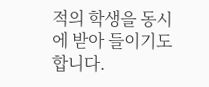적의 학생을 동시에 받아 들이기도 합니다.